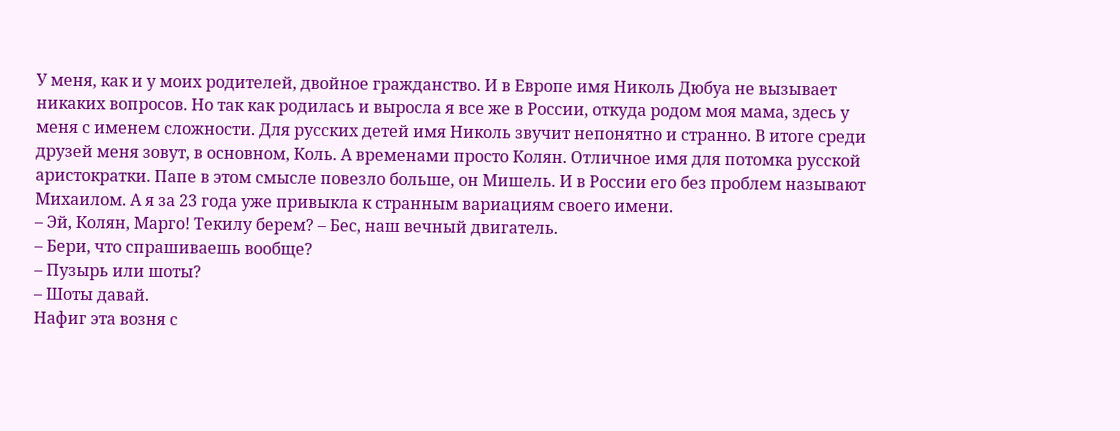У меня, как и у моих родителей, двойное гражданство. И в Европе имя Николь Дюбуа не вызывает никаких вопросов. Но так как родилась и выросла я все же в России, откуда родом моя мама, здесь у меня с именем сложности. Для русских детей имя Николь звучит непонятно и странно. В итоге среди друзей меня зовут, в основном, Коль. А временами просто Колян. Отличное имя для потомка русской аристократки. Папе в этом смысле повезло больше, он Мишель. И в России его без проблем называют Михаилом. А я за 23 года уже привыкла к странным вариациям своего имени.
– Эй, Колян, Марго! Текилу берем? – Бес, наш вечный двигатель.
– Бери, что спрашиваешь вообще?
– Пузырь или шоты?
– Шоты давай.
Нафиг эта возня с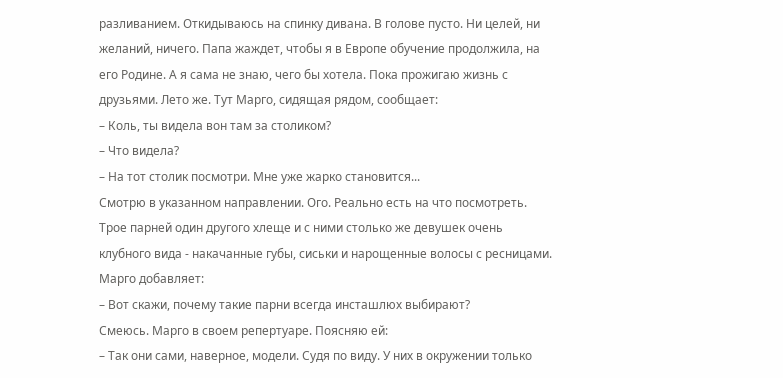разливанием. Откидываюсь на спинку дивана. В голове пусто. Ни целей, ни желаний, ничего. Папа жаждет, чтобы я в Европе обучение продолжила, на его Родине. А я сама не знаю, чего бы хотела. Пока прожигаю жизнь с друзьями. Лето же. Тут Марго, сидящая рядом, сообщает:
– Коль, ты видела вон там за столиком?
– Что видела?
– На тот столик посмотри. Мне уже жарко становится...
Смотрю в указанном направлении. Ого. Реально есть на что посмотреть. Трое парней один другого хлеще и с ними столько же девушек очень клубного вида - накачанные губы, сиськи и нарощенные волосы с ресницами. Марго добавляет:
– Вот скажи, почему такие парни всегда инсташлюх выбирают?
Смеюсь. Марго в своем репертуаре. Поясняю ей:
– Так они сами, наверное, модели. Судя по виду. У них в окружении только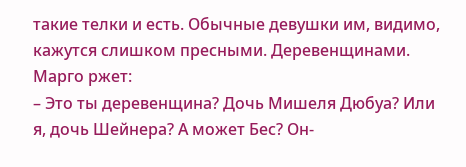такие телки и есть. Обычные девушки им, видимо, кажутся слишком пресными. Деревенщинами.
Марго ржет:
– Это ты деревенщина? Дочь Мишеля Дюбуа? Или я, дочь Шейнера? А может Бес? Он-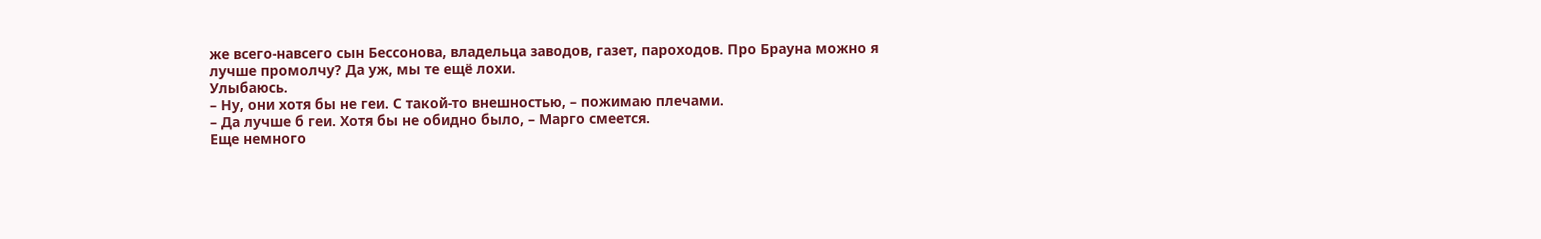же всего-навсего сын Бессонова, владельца заводов, газет, пароходов. Про Брауна можно я лучше промолчу? Да уж, мы те ещё лохи.
Улыбаюсь.
– Ну, они хотя бы не геи. С такой-то внешностью, – пожимаю плечами.
– Да лучше б геи. Хотя бы не обидно было, – Марго смеется.
Еще немного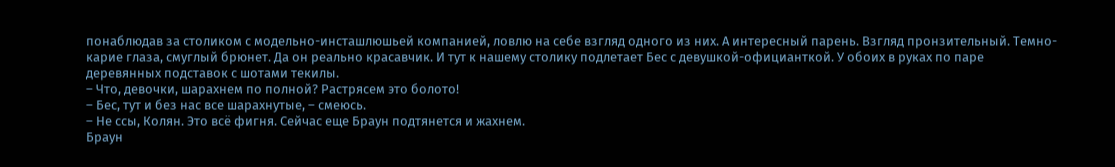понаблюдав за столиком с модельно-инсташлюшьей компанией, ловлю на себе взгляд одного из них. А интересный парень. Взгляд пронзительный. Темно-карие глаза, смуглый брюнет. Да он реально красавчик. И тут к нашему столику подлетает Бес с девушкой-официанткой. У обоих в руках по паре деревянных подставок с шотами текилы.
– Что, девочки, шарахнем по полной? Растрясем это болото!
– Бес, тут и без нас все шарахнутые, – смеюсь.
– Не ссы, Колян. Это всё фигня. Сейчас еще Браун подтянется и жахнем.
Браун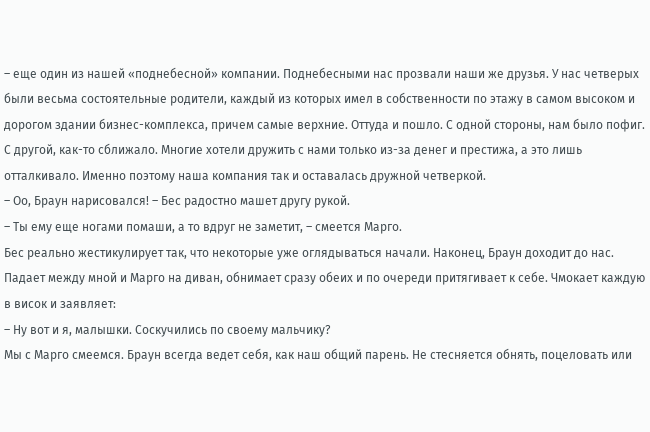– еще один из нашей «поднебесной» компании. Поднебесными нас прозвали наши же друзья. У нас четверых были весьма состоятельные родители, каждый из которых имел в собственности по этажу в самом высоком и дорогом здании бизнес-комплекса, причем самые верхние. Оттуда и пошло. С одной стороны, нам было пофиг. С другой, как-то сближало. Многие хотели дружить с нами только из-за денег и престижа, а это лишь отталкивало. Именно поэтому наша компания так и оставалась дружной четверкой.
– Оо, Браун нарисовался! – Бес радостно машет другу рукой.
– Ты ему еще ногами помаши, а то вдруг не заметит, – смеется Марго.
Бес реально жестикулирует так, что некоторые уже оглядываться начали. Наконец, Браун доходит до нас. Падает между мной и Марго на диван, обнимает сразу обеих и по очереди притягивает к себе. Чмокает каждую в висок и заявляет:
– Ну вот и я, малышки. Соскучились по своему мальчику?
Мы с Марго смеемся. Браун всегда ведет себя, как наш общий парень. Не стесняется обнять, поцеловать или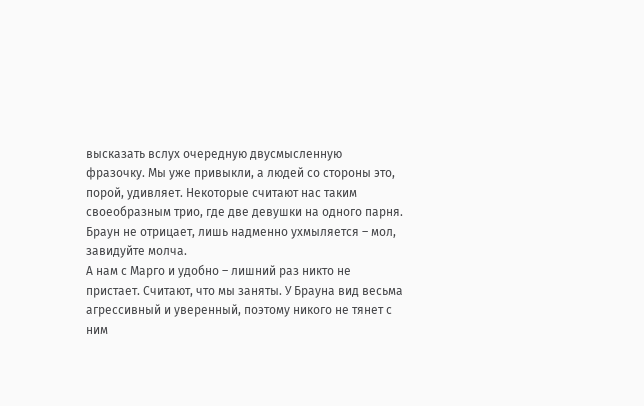высказать вслух очередную двусмысленную фразочку. Мы уже привыкли, а людей со стороны это, порой, удивляет. Некоторые считают нас таким своеобразным трио, где две девушки на одного парня. Браун не отрицает, лишь надменно ухмыляется – мол, завидуйте молча.
А нам с Марго и удобно – лишний раз никто не пристает. Считают, что мы заняты. У Брауна вид весьма агрессивный и уверенный, поэтому никого не тянет с ним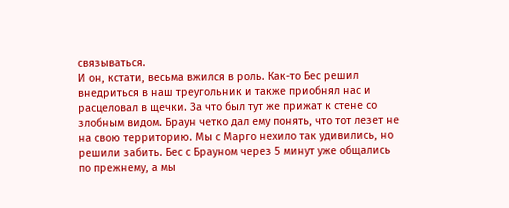связываться.
И он, кстати, весьма вжился в роль. Как-то Бес решил внедриться в наш треугольник и также приобнял нас и расцеловал в щечки. За что был тут же прижат к стене со злобным видом. Браун четко дал ему понять, что тот лезет не на свою территорию. Мы с Марго нехило так удивились, но решили забить. Бес с Брауном через 5 минут уже общались по прежнему, а мы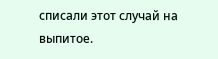списали этот случай на выпитое.